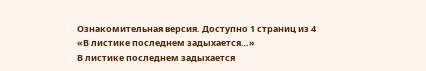Ознакомительная версия. Доступно 1 страниц из 4
«В листике последнем задыхается…»
В листике последнем задыхается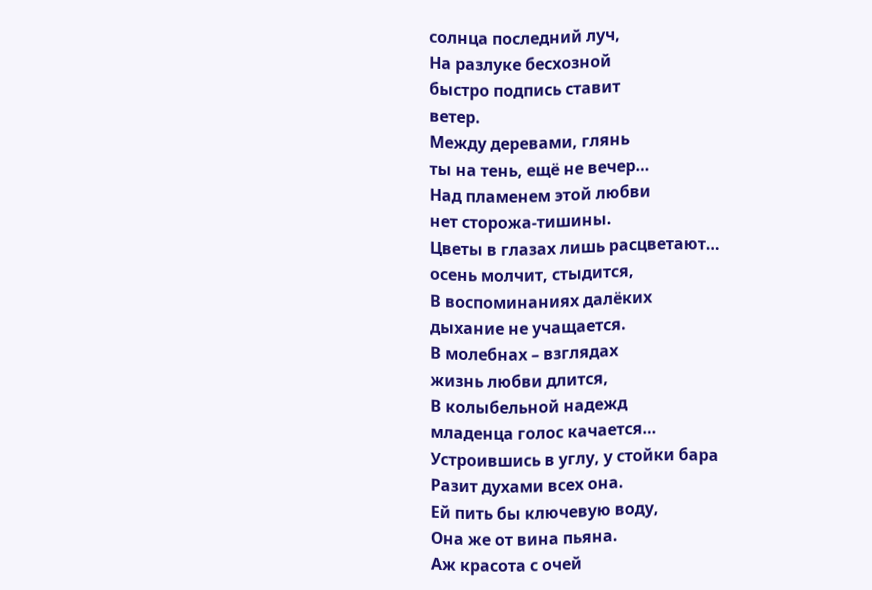солнца последний луч,
На разлуке бесхозной
быстро подпись ставит
ветер.
Между деревами, глянь
ты на тень, ещё не вечер…
Над пламенем этой любви
нет сторожа-тишины.
Цветы в глазах лишь расцветают…
осень молчит, стыдится,
В воспоминаниях далёких
дыхание не учащается.
В молебнах – взглядах
жизнь любви длится,
В колыбельной надежд
младенца голос качается…
Устроившись в углу, у стойки бара
Разит духами всех она.
Ей пить бы ключевую воду,
Она же от вина пьяна.
Аж красота с очей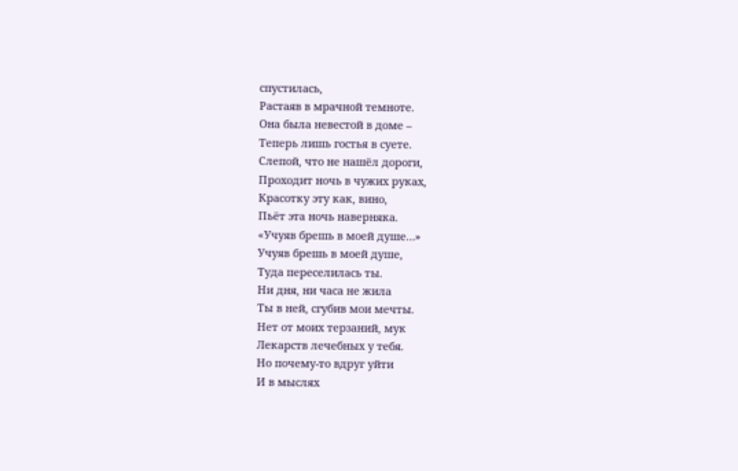спустилась,
Растаяв в мрачной темноте.
Она была невестой в доме –
Теперь лишь гостья в суете.
Слепой, что не нашёл дороги,
Проходит ночь в чужих руках,
Красотку эту как, вино,
Пьёт эта ночь наверняка.
«Учуяв брешь в моей душе…»
Учуяв брешь в моей душе,
Туда переселилась ты.
Ни дня, ни часа не жила
Ты в ней, сгубив мои мечты.
Нет от моих терзаний, мук
Лекарств лечебных у тебя.
Но почему-то вдруг уйти
И в мыслях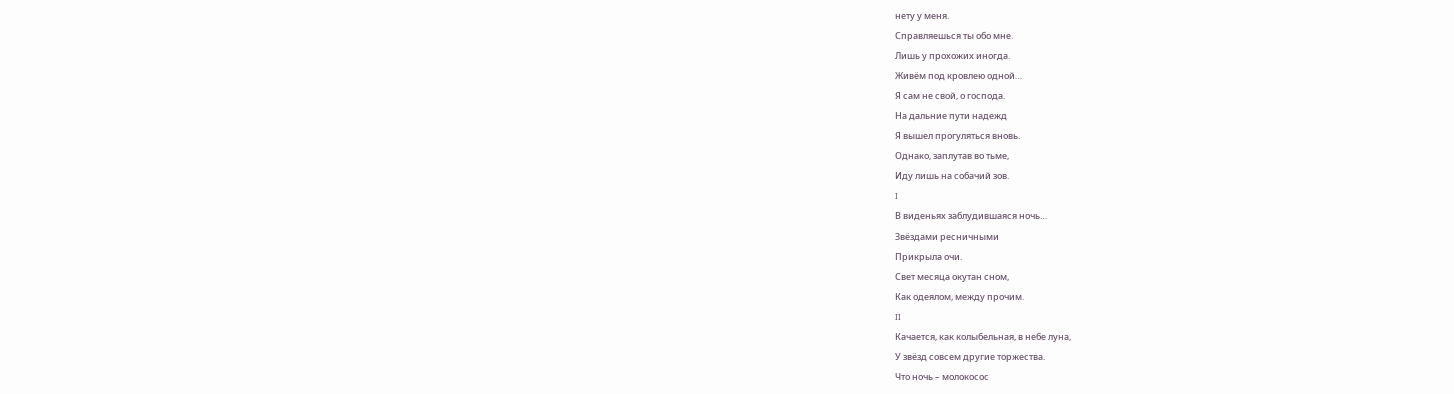нету у меня.
Справляешься ты обо мне.
Лишь у прохожих иногда.
Живём под кровлею одной…
Я сам не свой, о господа.
На дальние пути надежд
Я вышел прогуляться вновь.
Однако, заплутав во тьме,
Иду лишь на собачий зов.
I
В виденьях заблудившаяся ночь…
Звёздами ресничными
Прикрыла очи.
Свет месяца окутан сном,
Как одеялом, между прочим.
II
Качается, как колыбельная, в небе луна,
У звёзд совсем другие торжества.
Что ночь – молокосос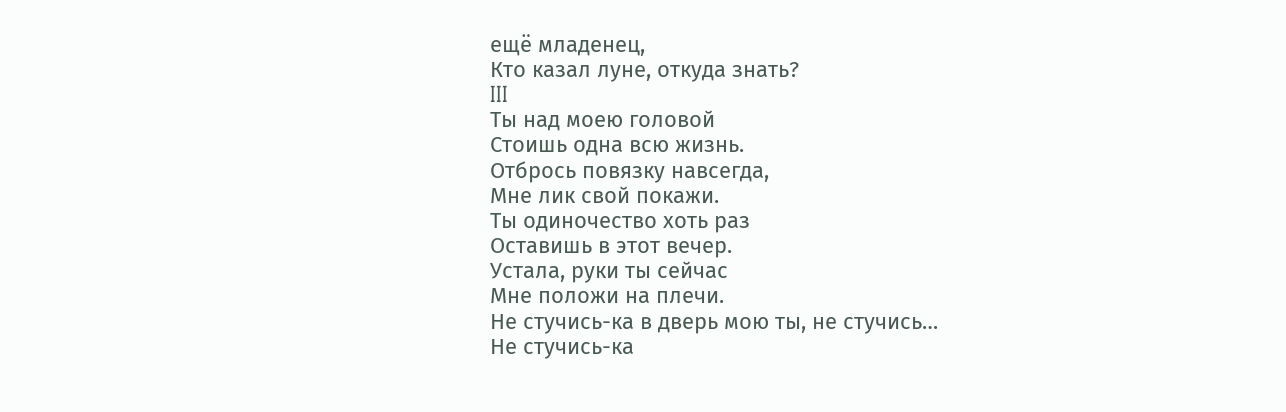ещё младенец,
Кто казал луне, откуда знать?
III
Ты над моею головой
Стоишь одна всю жизнь.
Отбрось повязку навсегда,
Мне лик свой покажи.
Ты одиночество хоть раз
Оставишь в этот вечер.
Устала, руки ты сейчас
Мне положи на плечи.
Не стучись-ка в дверь мою ты, не стучись…
Не стучись-ка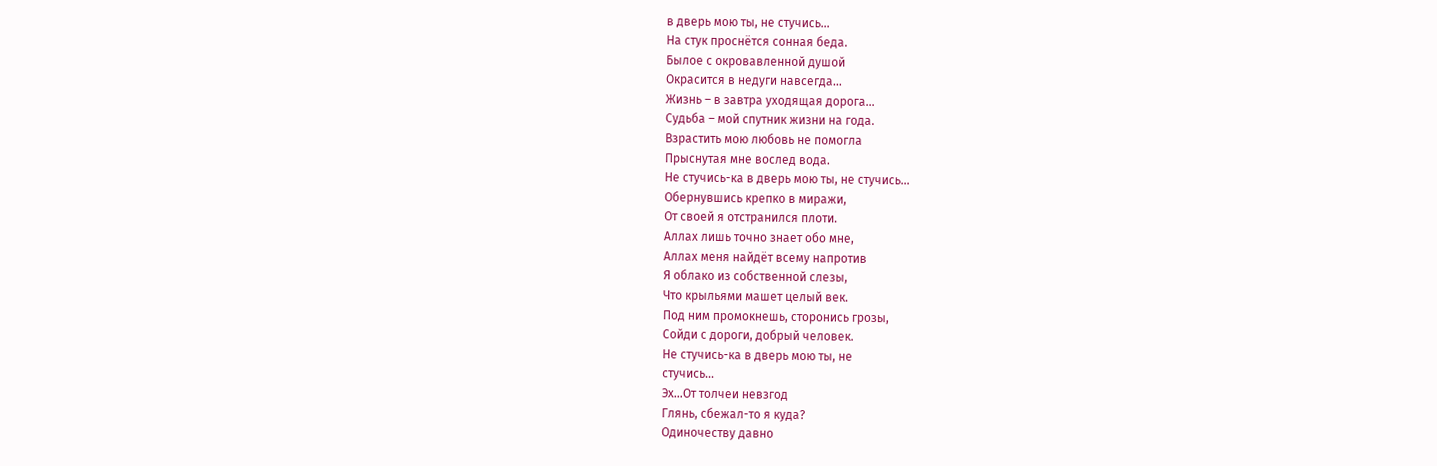в дверь мою ты, не стучись…
На стук проснётся сонная беда.
Былое с окровавленной душой
Окрасится в недуги навсегда…
Жизнь – в завтра уходящая дорога…
Судьба – мой спутник жизни на года.
Взрастить мою любовь не помогла
Прыснутая мне вослед вода.
Не стучись-ка в дверь мою ты, не стучись…
Обернувшись крепко в миражи,
От своей я отстранился плоти.
Аллах лишь точно знает обо мне,
Аллах меня найдёт всему напротив
Я облако из собственной слезы,
Что крыльями машет целый век.
Под ним промокнешь, сторонись грозы,
Сойди с дороги, добрый человек.
Не стучись-ка в дверь мою ты, не
стучись…
Эх…От толчеи невзгод
Глянь, сбежал-то я куда?
Одиночеству давно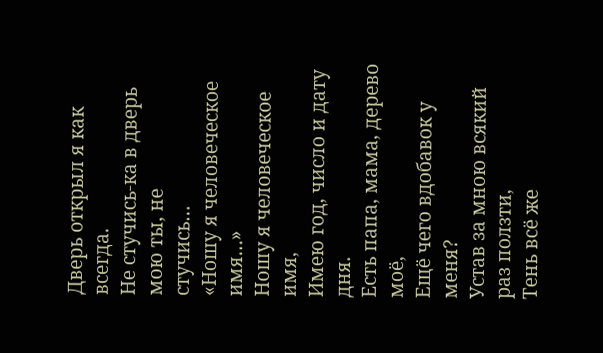Дверь открыл я как всегда.
Не стучись-ка в дверь мою ты, не
стучись…
«Ношу я человеческое имя…»
Ношу я человеческое имя,
Имею год, число и дату дня.
Есть папа, мама, дерево моё,
Ещё чего вдобавок у меня?
Устав за мною всякий раз ползти,
Тень всё же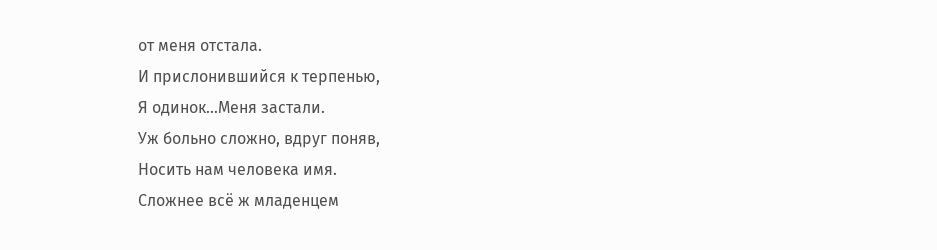от меня отстала.
И прислонившийся к терпенью,
Я одинок…Меня застали.
Уж больно сложно, вдруг поняв,
Носить нам человека имя.
Сложнее всё ж младенцем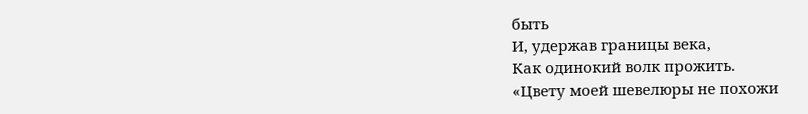быть
И, удержав границы века,
Как одинокий волк прожить.
«Цвету моей шевелюры не похожи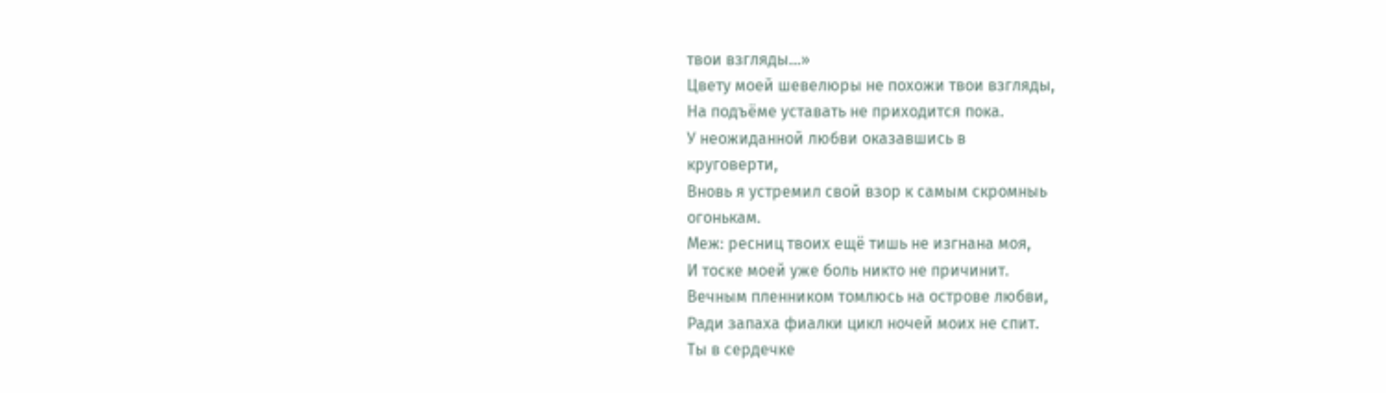твои взгляды…»
Цвету моей шевелюры не похожи твои взгляды,
На подъёме уставать не приходится пока.
У неожиданной любви оказавшись в
круговерти,
Вновь я устремил свой взор к самым скромныь
огонькам.
Меж: ресниц твоих ещё тишь не изгнана моя,
И тоске моей уже боль никто не причинит.
Вечным пленником томлюсь на острове любви,
Ради запаха фиалки цикл ночей моих не спит.
Ты в сердечке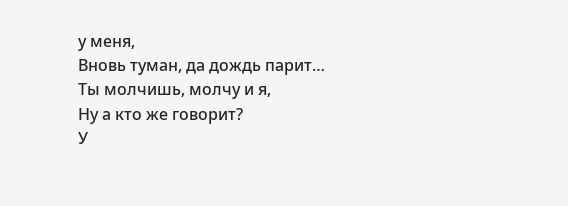у меня,
Вновь туман, да дождь парит…
Ты молчишь, молчу и я,
Ну а кто же говорит?
У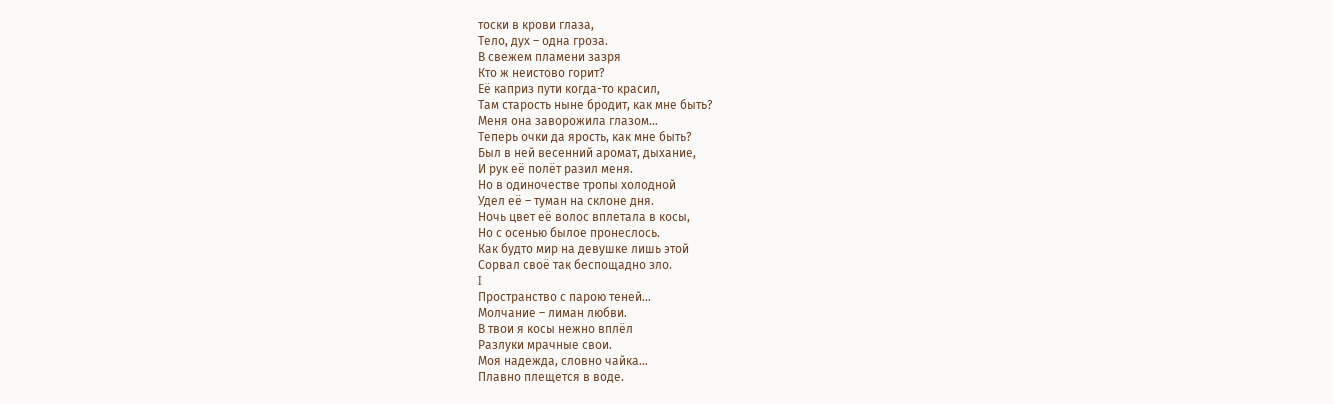тоски в крови глаза,
Тело, дух – одна гроза.
В свежем пламени зазря
Кто ж неистово горит?
Её каприз пути когда-то красил,
Там старость ныне бродит, как мне быть?
Меня она заворожила глазом…
Теперь очки да ярость, как мне быть?
Был в ней весенний аромат, дыхание,
И рук её полёт разил меня.
Но в одиночестве тропы холодной
Удел её – туман на склоне дня.
Ночь цвет её волос вплетала в косы,
Но с осенью былое пронеслось.
Как будто мир на девушке лишь этой
Сорвал своё так беспощадно зло.
I
Пространство с парою теней…
Молчание – лиман любви.
В твои я косы нежно вплёл
Разлуки мрачные свои.
Моя надежда, словно чайка…
Плавно плещется в воде.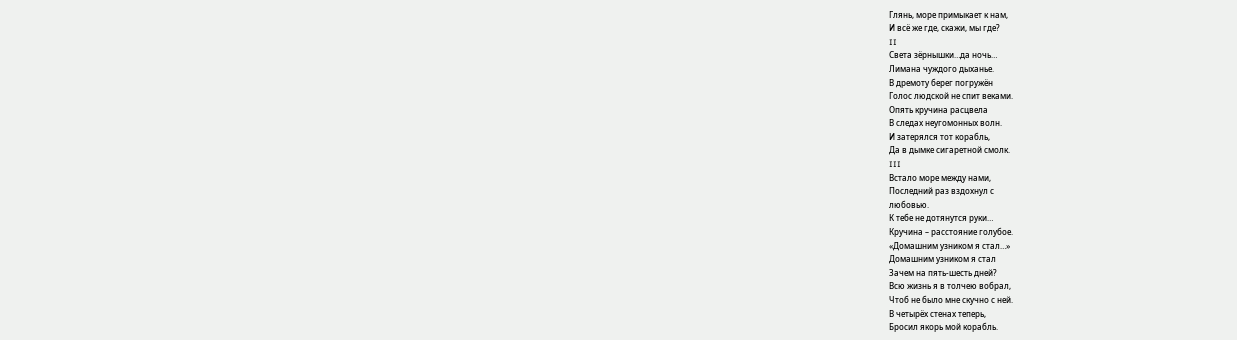Глянь, море примыкает к нам,
И всё же где, скажи, мы где?
II
Света зёрнышки…да ночь…
Лимана чуждого дыханье.
В дремоту берег погружён
Голос людской не спит веками.
Опять кручина расцвела
В следах неугомонных волн.
И затерялся тот корабль,
Да в дымке сигаретной смолк.
III
Встало море между нами,
Последний раз вздохнул с
любовью.
К тебе не дотянутся руки…
Кручина – расстояние голубое.
«Домашним узником я стал…»
Домашним узником я стал
Зачем на пять-шесть дней?
Всю жизнь я в толчею вобрал,
Чтоб не было мне скучно с ней.
В четырёх стенах теперь,
Бросил якорь мой корабль.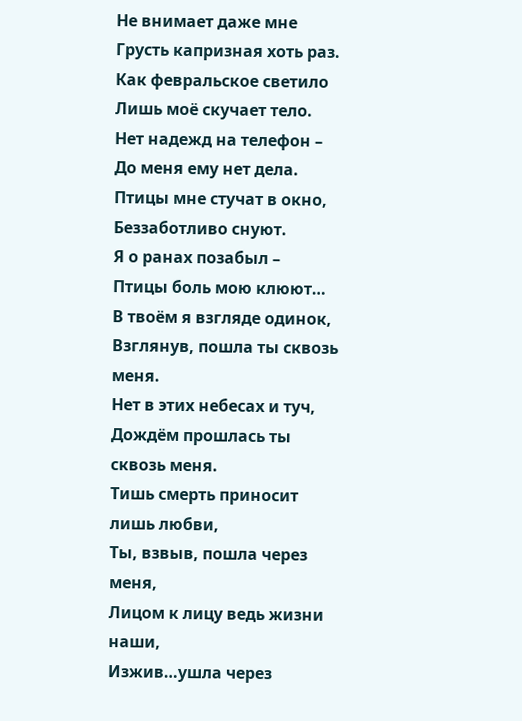Не внимает даже мне
Грусть капризная хоть раз.
Как февральское светило
Лишь моё скучает тело.
Нет надежд на телефон –
До меня ему нет дела.
Птицы мне стучат в окно,
Беззаботливо снуют.
Я о ранах позабыл –
Птицы боль мою клюют…
В твоём я взгляде одинок,
Взглянув, пошла ты сквозь меня.
Нет в этих небесах и туч,
Дождём прошлась ты сквозь меня.
Тишь смерть приносит лишь любви,
Ты, взвыв, пошла через меня,
Лицом к лицу ведь жизни наши,
Изжив…ушла через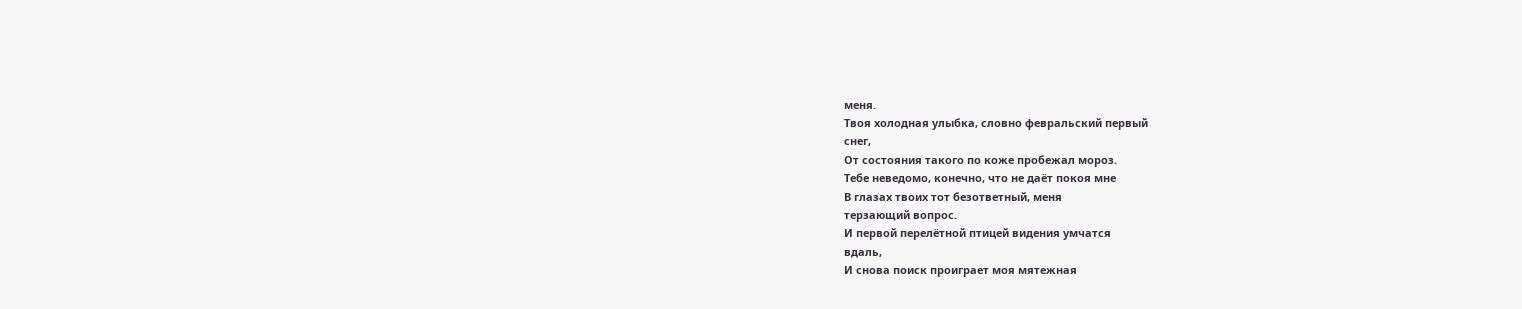меня.
Твоя холодная улыбка, словно февральский первый
снег,
От состояния такого по коже пробежал мороз.
Тебе неведомо, конечно, что не даёт покоя мне
В глазах твоих тот безответный, меня
терзающий вопрос.
И первой перелётной птицей видения умчатся
вдаль,
И снова поиск проиграет моя мятежная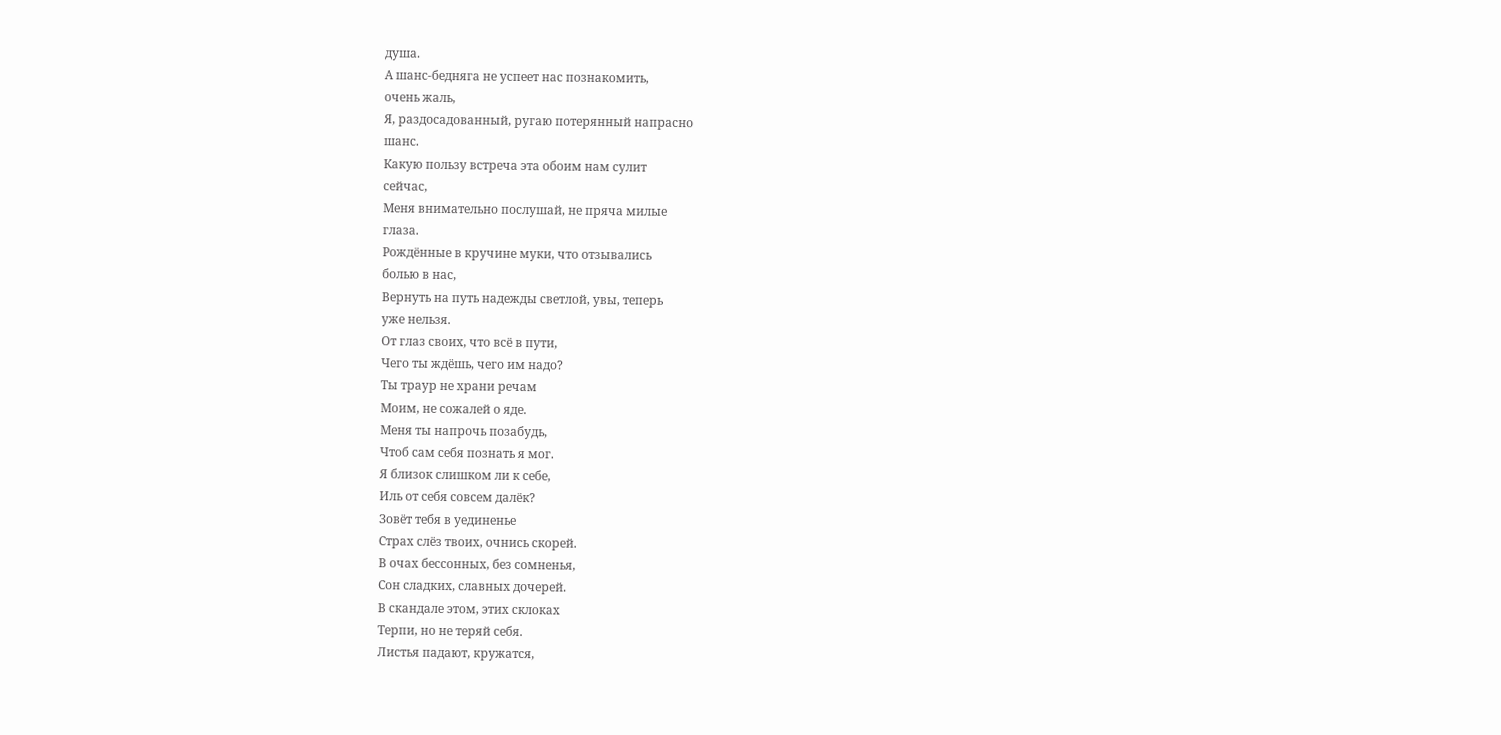душа.
А шанс-бедняга не успеет нас познакомить,
очень жаль,
Я, раздосадованный, ругаю потерянный напрасно
шанс.
Какую пользу встреча эта обоим нам сулит
сейчас,
Меня внимательно послушай, не пряча милые
глаза.
Рождённые в кручине муки, что отзывались
болью в нас,
Вернуть на путь надежды светлой, увы, теперь
уже нельзя.
От глаз своих, что всё в пути,
Чего ты ждёшь, чего им надо?
Ты траур не храни речам
Моим, не сожалей о яде.
Меня ты напрочь позабудь,
Чтоб сам себя познать я мог.
Я близок слишком ли к себе,
Иль от себя совсем далёк?
Зовёт тебя в уединенье
Страх слёз твоих, очнись скорей.
В очах бессонных, без сомненья,
Сон сладких, славных дочерей.
В скандале этом, этих склоках
Терпи, но не теряй себя.
Листья падают, кружатся,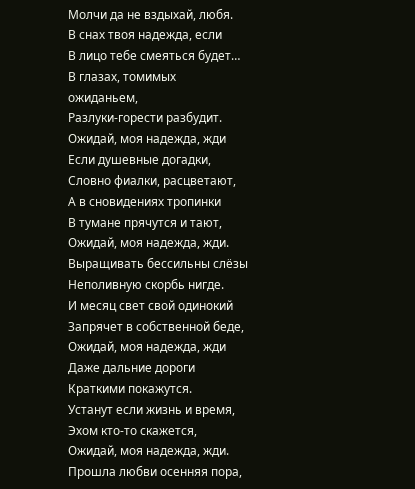Молчи да не вздыхай, любя.
В снах твоя надежда, если
В лицо тебе смеяться будет…
В глазах, томимых
ожиданьем,
Разлуки-горести разбудит.
Ожидай, моя надежда, жди
Если душевные догадки,
Словно фиалки, расцветают,
А в сновидениях тропинки
В тумане прячутся и тают,
Ожидай, моя надежда, жди.
Выращивать бессильны слёзы
Неполивную скорбь нигде.
И месяц свет свой одинокий
Запрячет в собственной беде,
Ожидай, моя надежда, жди
Даже дальние дороги
Краткими покажутся.
Устанут если жизнь и время,
Эхом кто-то скажется,
Ожидай, моя надежда, жди.
Прошла любви осенняя пора,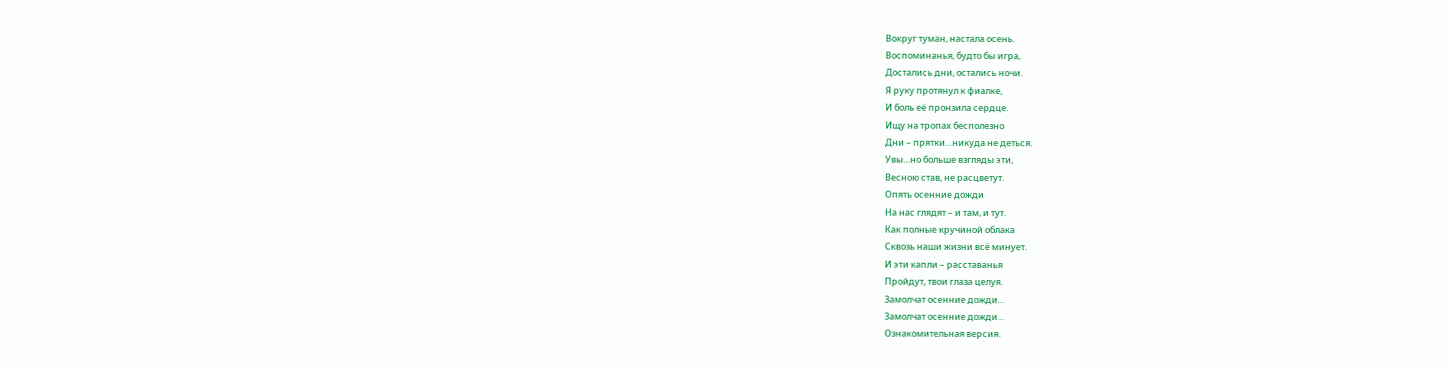Вокруг туман, настала осень.
Воспоминанья, будто бы игра,
Достались дни, остались ночи.
Я руку протянул к фиалке,
И боль её пронзила сердце.
Ищу на тропах бесполезно
Дни – прятки…никуда не деться.
Увы…но больше взгляды эти,
Весною став, не расцветут.
Опять осенние дожди
На нас глядят – и там, и тут.
Как полные кручиной облака
Сквозь наши жизни всё минует.
И эти капли – расставанья
Пройдут, твои глаза целуя.
Замолчат осенние дожди…
Замолчат осенние дожди…
Ознакомительная версия.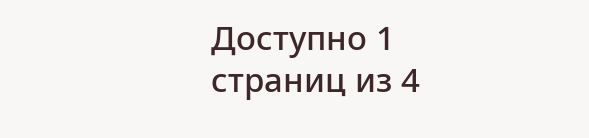Доступно 1 страниц из 4